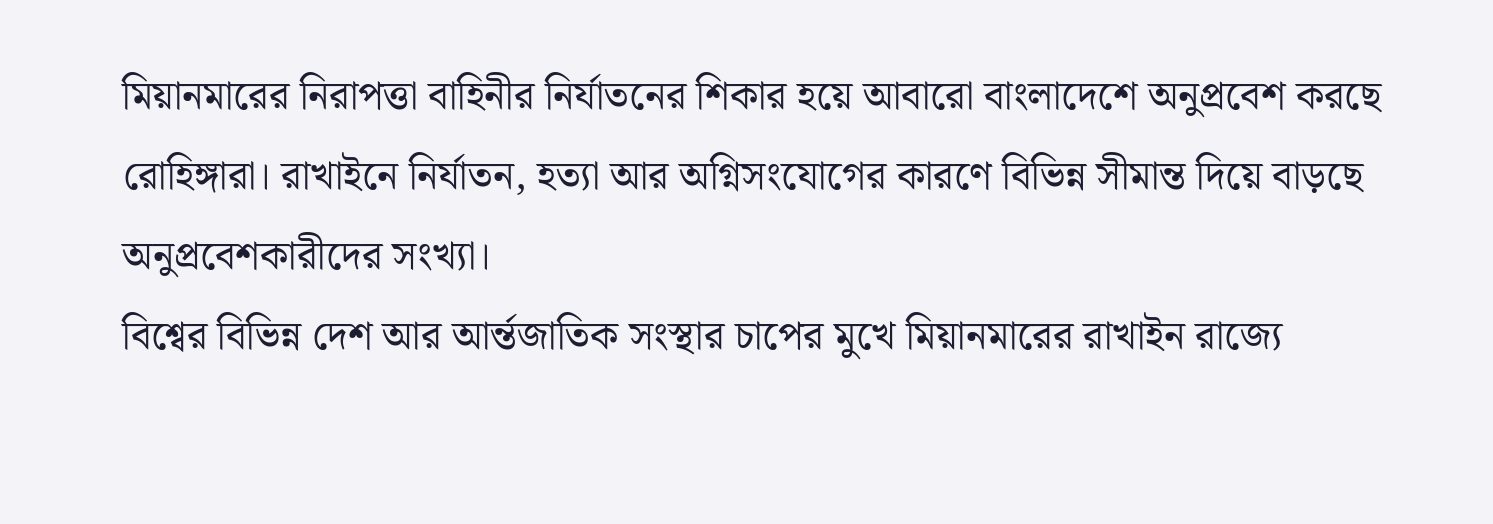মিয়ানমারের নিরাপত্তা বাহিনীর নির্যাতনের শিকার হয়ে আবারো বাংলাদেশে অনুপ্রবেশ করছে রোহিঙ্গারা। রাখাইনে নির্যাতন, হত্যা আর অগ্নিসংযোগের কারণে বিভিন্ন সীমান্ত দিয়ে বাড়ছে অনুপ্রবেশকারীদের সংখ্যা।
বিশ্বের বিভিন্ন দেশ আর আর্ন্তজাতিক সংস্থার চাপের মুখে মিয়ানমারের রাখাইন রাজ্যে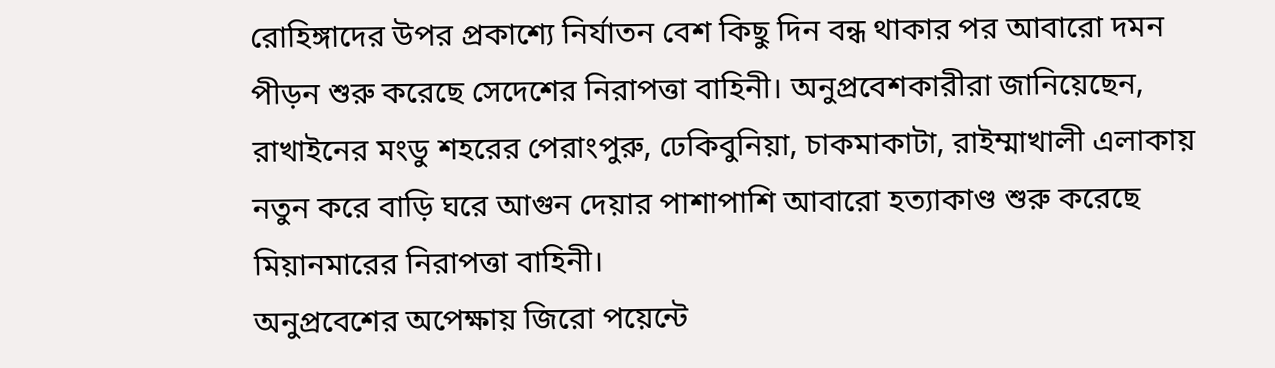রোহিঙ্গাদের উপর প্রকাশ্যে নির্যাতন বেশ কিছু দিন বন্ধ থাকার পর আবারো দমন পীড়ন শুরু করেছে সেদেশের নিরাপত্তা বাহিনী। অনুপ্রবেশকারীরা জানিয়েছেন, রাখাইনের মংডু শহরের পেরাংপুরু, ঢেকিবুনিয়া, চাকমাকাটা, রাইম্মাখালী এলাকায় নতুন করে বাড়ি ঘরে আগুন দেয়ার পাশাপাশি আবারো হত্যাকাণ্ড শুরু করেছে মিয়ানমারের নিরাপত্তা বাহিনী।
অনুপ্রবেশের অপেক্ষায় জিরো পয়েন্টে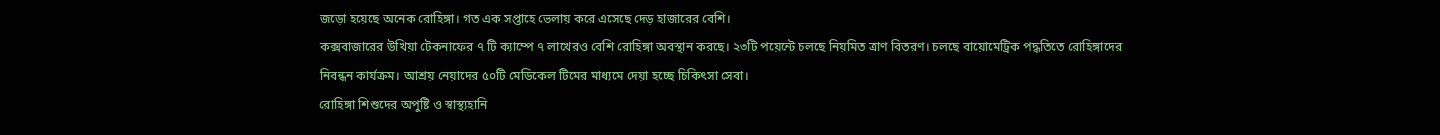জড়ো হয়েছে অনেক রোহিঙ্গা। গত এক সপ্তাহে ভেলায় করে এসেছে দেড় হাজারের বেশি।
কক্সবাজারের উখিয়া টেকনাফের ৭ টি ক্যাম্পে ৭ লাখেরও বেশি রোহিঙ্গা অবস্থান করছে। ২৩টি পয়েন্টে চলছে নিয়মিত ত্রাণ বিতরণ। চলছে বায়োমেট্রিক পদ্ধতিতে রোহিঙ্গাদের নিবন্ধন কার্যক্রম। আশ্রয় নেয়াদের ৫০টি মেডিকেল টিমের মাধ্যমে দেয়া হচ্ছে চিকিৎসা সেবা।
রোহিঙ্গা শিশুদের অপুষ্টি ও স্বাস্থ্যহানি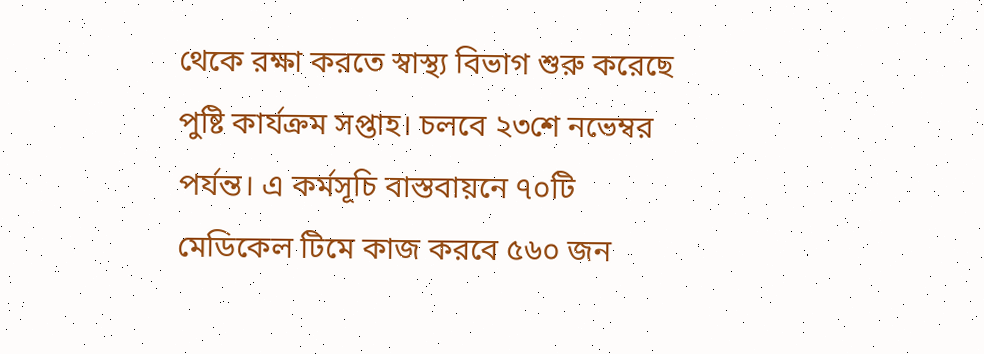থেকে রক্ষা করতে স্বাস্থ্য বিভাগ শুরু করেছে পুষ্টি কার্যক্রম সপ্তাহ। চলবে ২৩শে নভেম্বর পর্যন্ত। এ কর্মসূচি বাস্তবায়নে ৭০টি মেডিকেল টিমে কাজ করবে ৫৬০ জন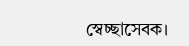স্বেচ্ছাসেবক।